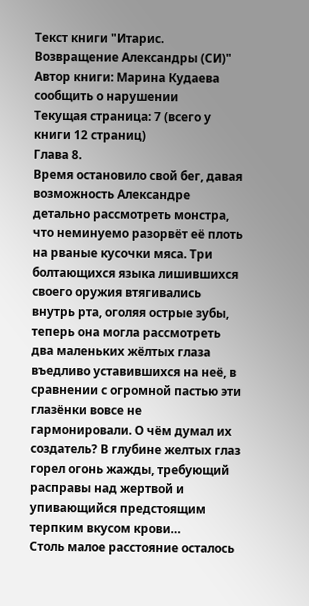Текст книги "Итарис. Возвращение Александры (СИ)"
Автор книги: Марина Кудаева
сообщить о нарушении
Текущая страница: 7 (всего у книги 12 страниц)
Глава 8.
Время остановило свой бег, давая возможность Александре детально рассмотреть монстра, что неминуемо разорвёт её плоть на рваные кусочки мяса. Три болтающихся языка лишившихся своего оружия втягивались внутрь рта, оголяя острые зубы, теперь она могла рассмотреть два маленьких жёлтых глаза въедливо уставившихся на неё, в сравнении с огромной пастью эти глазёнки вовсе не гармонировали. О чём думал их создатель? В глубине желтых глаз горел огонь жажды, требующий расправы над жертвой и упивающийся предстоящим терпким вкусом крови…
Столь малое расстояние осталось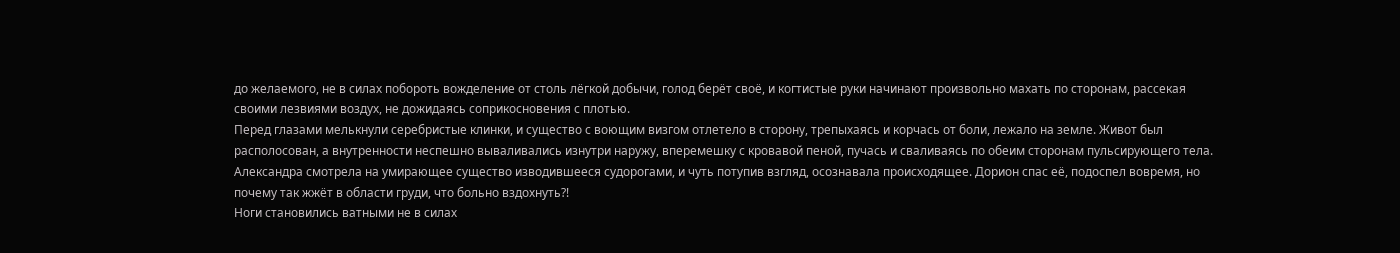до желаемого, не в силах побороть вожделение от столь лёгкой добычи, голод берёт своё, и когтистые руки начинают произвольно махать по сторонам, рассекая своими лезвиями воздух, не дожидаясь соприкосновения с плотью.
Перед глазами мелькнули серебристые клинки, и существо с воющим визгом отлетело в сторону, трепыхаясь и корчась от боли, лежало на земле. Живот был располосован, а внутренности неспешно вываливались изнутри наружу, вперемешку с кровавой пеной, пучась и сваливаясь по обеим сторонам пульсирующего тела.
Александра смотрела на умирающее существо изводившееся судорогами, и чуть потупив взгляд, осознавала происходящее. Дорион спас её, подоспел вовремя, но почему так жжёт в области груди, что больно вздохнуть?!
Ноги становились ватными не в силах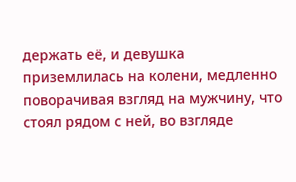держать её, и девушка приземлилась на колени, медленно поворачивая взгляд на мужчину, что стоял рядом с ней, во взгляде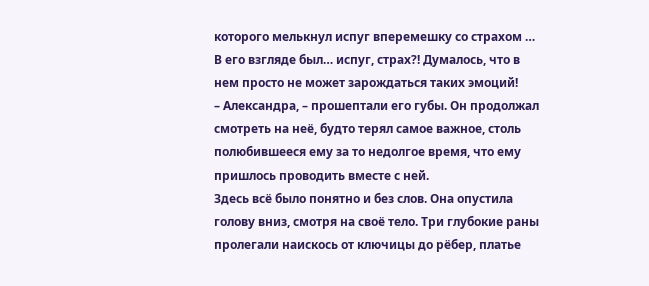которого мелькнул испуг вперемешку со страхом …
В его взгляде был… испуг, страх?! Думалось, что в нем просто не может зарождаться таких эмоций!
– Александра, – прошептали его губы. Он продолжал смотреть на неё, будто терял самое важное, столь полюбившееся ему за то недолгое время, что ему пришлось проводить вместе с ней.
Здесь всё было понятно и без слов. Она опустила голову вниз, смотря на своё тело. Три глубокие раны пролегали наискось от ключицы до рёбер, платье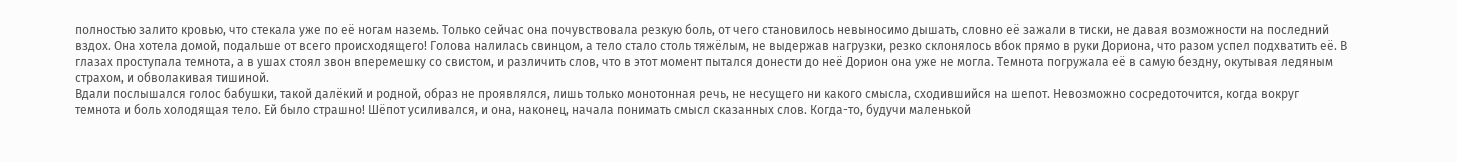полностью залито кровью, что стекала уже по её ногам наземь. Только сейчас она почувствовала резкую боль, от чего становилось невыносимо дышать, словно её зажали в тиски, не давая возможности на последний вздох. Она хотела домой, подальше от всего происходящего! Голова налилась свинцом, а тело стало столь тяжёлым, не выдержав нагрузки, резко склонялось вбок прямо в руки Дориона, что разом успел подхватить её. В глазах проступала темнота, а в ушах стоял звон вперемешку со свистом, и различить слов, что в этот момент пытался донести до неё Дорион она уже не могла. Темнота погружала её в самую бездну, окутывая ледяным страхом, и обволакивая тишиной.
Вдали послышался голос бабушки, такой далёкий и родной, образ не проявлялся, лишь только монотонная речь, не несущего ни какого смысла, сходившийся на шепот. Невозможно сосредоточится, когда вокруг темнота и боль холодящая тело. Ей было страшно! Шёпот усиливался, и она, наконец, начала понимать смысл сказанных слов. Когда-то, будучи маленькой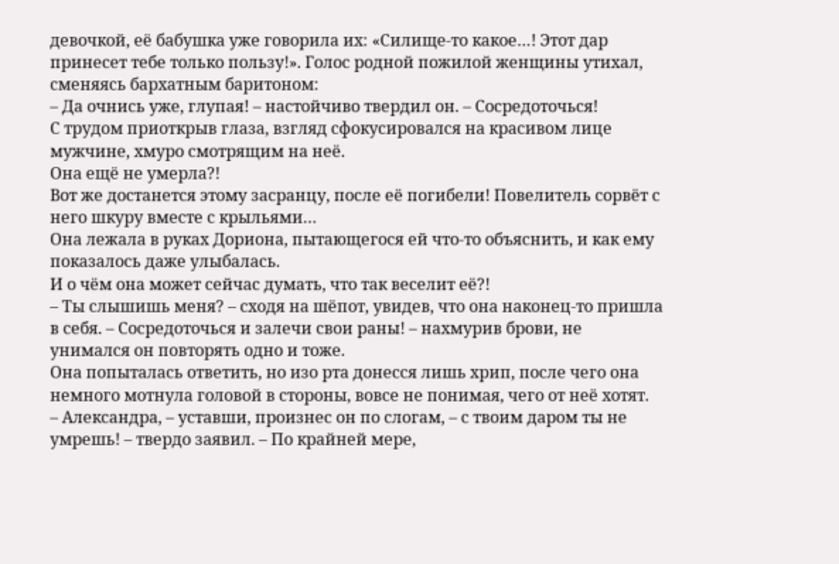девочкой, её бабушка уже говорила их: «Силище-то какое…! Этот дар принесет тебе только пользу!». Голос родной пожилой женщины утихал, сменяясь бархатным баритоном:
– Да очнись уже, глупая! – настойчиво твердил он. – Сосредоточься!
С трудом приоткрыв глаза, взгляд сфокусировался на красивом лице мужчине, хмуро смотрящим на неё.
Она ещё не умерла?!
Вот же достанется этому засранцу, после её погибели! Повелитель сорвёт с него шкуру вместе с крыльями…
Она лежала в руках Дориона, пытающегося ей что-то объяснить, и как ему показалось даже улыбалась.
И о чём она может сейчас думать, что так веселит её?!
– Ты слышишь меня? – сходя на шёпот, увидев, что она наконец-то пришла в себя. – Сосредоточься и залечи свои раны! – нахмурив брови, не унимался он повторять одно и тоже.
Она попыталась ответить, но изо рта донесся лишь хрип, после чего она немного мотнула головой в стороны, вовсе не понимая, чего от неё хотят.
– Александра, – уставши, произнес он по слогам, – с твоим даром ты не умрешь! – твердо заявил. – По крайней мере,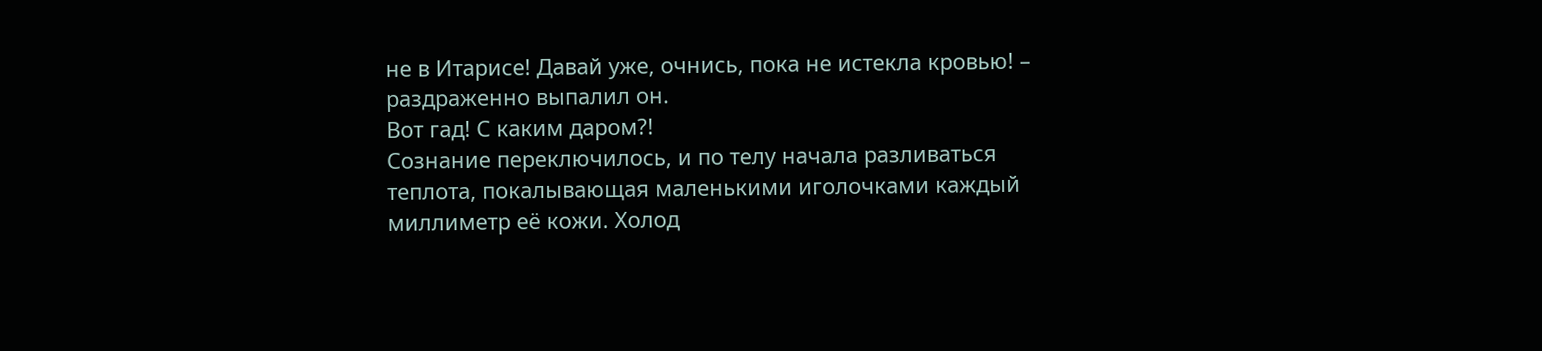не в Итарисе! Давай уже, очнись, пока не истекла кровью! – раздраженно выпалил он.
Вот гад! С каким даром?!
Сознание переключилось, и по телу начала разливаться теплота, покалывающая маленькими иголочками каждый миллиметр её кожи. Холод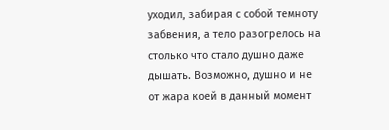уходил, забирая с собой темноту забвения, а тело разогрелось на столько что стало душно даже дышать. Возможно, душно и не от жара коей в данный момент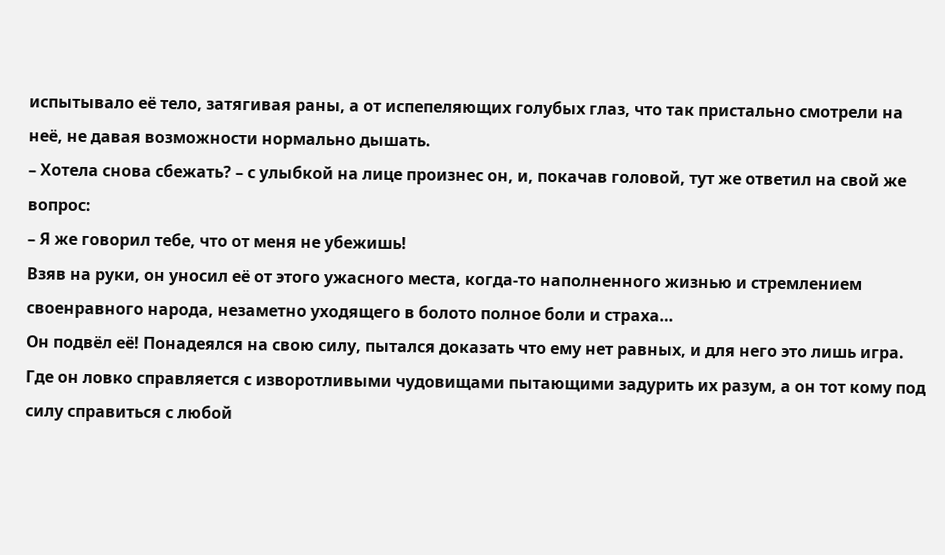испытывало её тело, затягивая раны, а от испепеляющих голубых глаз, что так пристально смотрели на неё, не давая возможности нормально дышать.
– Хотела снова сбежать? – с улыбкой на лице произнес он, и, покачав головой, тут же ответил на свой же вопрос:
– Я же говорил тебе, что от меня не убежишь!
Взяв на руки, он уносил её от этого ужасного места, когда-то наполненного жизнью и стремлением своенравного народа, незаметно уходящего в болото полное боли и страха…
Он подвёл её! Понадеялся на свою силу, пытался доказать что ему нет равных, и для него это лишь игра. Где он ловко справляется с изворотливыми чудовищами пытающими задурить их разум, а он тот кому под силу справиться с любой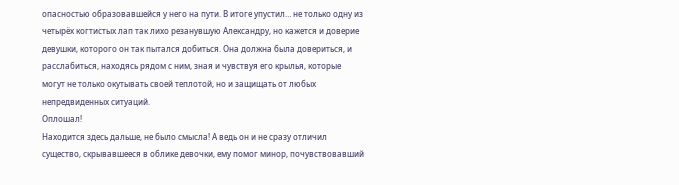опасностью образовавшейся у него на пути. В итоге упустил… не только одну из четырёх когтистых лап так лихо резанувшую Александру, но кажется и доверие девушки, которого он так пытался добиться. Она должна была довериться, и расслабиться, находясь рядом с ним, зная и чувствуя его крылья, которые могут не только окутывать своей теплотой, но и защищать от любых непредвиденных ситуаций.
Оплошал!
Находится здесь дальше, не было смысла! А ведь он и не сразу отличил существо, скрывавшееся в облике девочки, ему помог минор, почувствовавший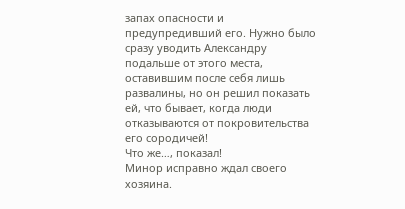запах опасности и предупредивший его. Нужно было сразу уводить Александру подальше от этого места, оставившим после себя лишь развалины, но он решил показать ей, что бывает, когда люди отказываются от покровительства его сородичей!
Что же…, показал!
Минор исправно ждал своего хозяина.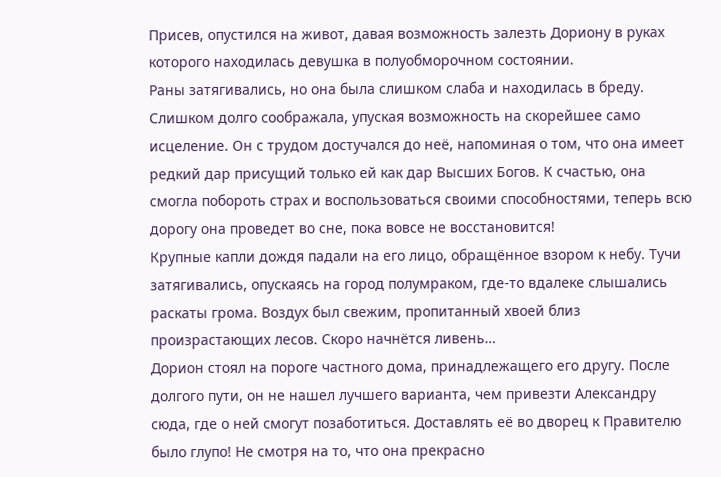Присев, опустился на живот, давая возможность залезть Дориону в руках которого находилась девушка в полуобморочном состоянии.
Раны затягивались, но она была слишком слаба и находилась в бреду. Слишком долго соображала, упуская возможность на скорейшее само исцеление. Он с трудом достучался до неё, напоминая о том, что она имеет редкий дар присущий только ей как дар Высших Богов. К счастью, она смогла побороть страх и воспользоваться своими способностями, теперь всю дорогу она проведет во сне, пока вовсе не восстановится!
Крупные капли дождя падали на его лицо, обращённое взором к небу. Тучи затягивались, опускаясь на город полумраком, где-то вдалеке слышались раскаты грома. Воздух был свежим, пропитанный хвоей близ произрастающих лесов. Скоро начнётся ливень…
Дорион стоял на пороге частного дома, принадлежащего его другу. После долгого пути, он не нашел лучшего варианта, чем привезти Александру сюда, где о ней смогут позаботиться. Доставлять её во дворец к Правителю было глупо! Не смотря на то, что она прекрасно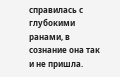справилась с глубокими ранами, в сознание она так и не пришла.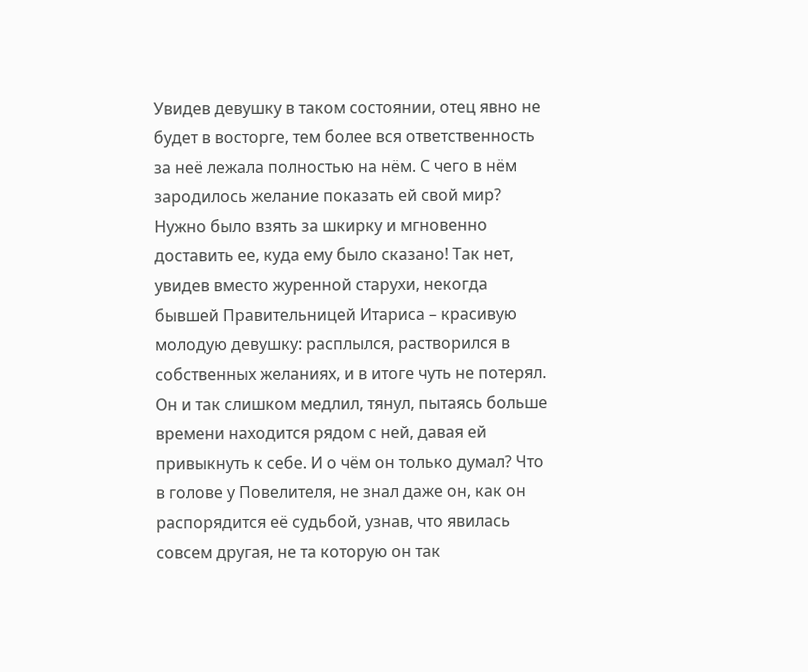Увидев девушку в таком состоянии, отец явно не будет в восторге, тем более вся ответственность за неё лежала полностью на нём. С чего в нём зародилось желание показать ей свой мир? Нужно было взять за шкирку и мгновенно доставить ее, куда ему было сказано! Так нет, увидев вместо журенной старухи, некогда бывшей Правительницей Итариса – красивую молодую девушку: расплылся, растворился в собственных желаниях, и в итоге чуть не потерял. Он и так слишком медлил, тянул, пытаясь больше времени находится рядом с ней, давая ей привыкнуть к себе. И о чём он только думал? Что в голове у Повелителя, не знал даже он, как он распорядится её судьбой, узнав, что явилась совсем другая, не та которую он так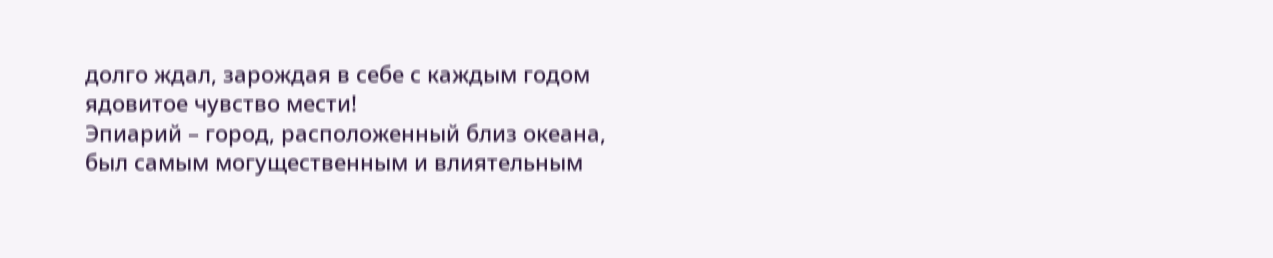долго ждал, зарождая в себе с каждым годом ядовитое чувство мести!
Эпиарий – город, расположенный близ океана, был самым могущественным и влиятельным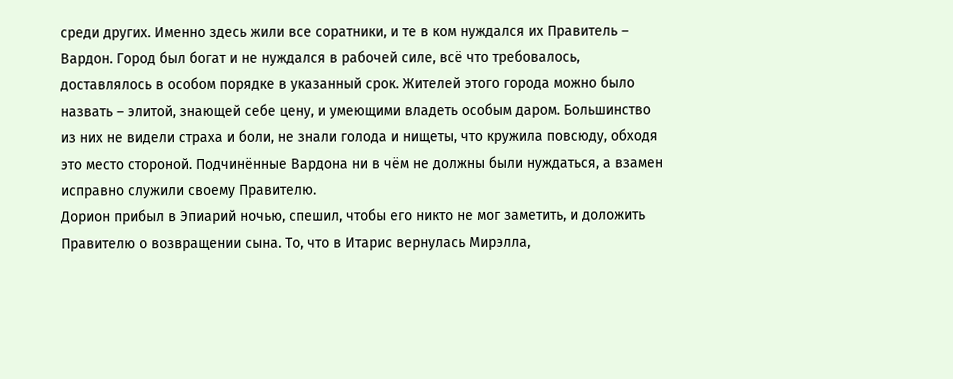среди других. Именно здесь жили все соратники, и те в ком нуждался их Правитель – Вардон. Город был богат и не нуждался в рабочей силе, всё что требовалось, доставлялось в особом порядке в указанный срок. Жителей этого города можно было назвать – элитой, знающей себе цену, и умеющими владеть особым даром. Большинство из них не видели страха и боли, не знали голода и нищеты, что кружила повсюду, обходя это место стороной. Подчинённые Вардона ни в чём не должны были нуждаться, а взамен исправно служили своему Правителю.
Дорион прибыл в Эпиарий ночью, спешил, чтобы его никто не мог заметить, и доложить Правителю о возвращении сына. То, что в Итарис вернулась Мирэлла,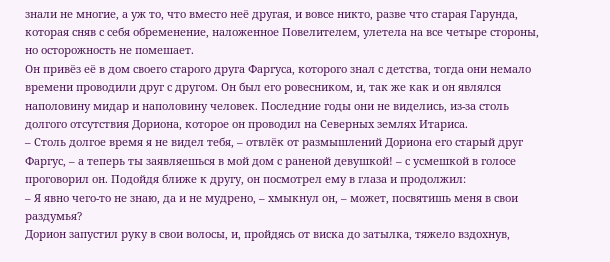знали не многие, а уж то, что вместо неё другая, и вовсе никто, разве что старая Гарунда, которая сняв с себя обременение, наложенное Повелителем, улетела на все четыре стороны, но осторожность не помешает.
Он привёз её в дом своего старого друга Фаргуса, которого знал с детства, тогда они немало времени проводили друг с другом. Он был его ровесником, и, так же как и он являлся наполовину мидар и наполовину человек. Последние годы они не виделись, из-за столь долгого отсутствия Дориона, которое он проводил на Северных землях Итариса.
– Столь долгое время я не видел тебя, – отвлёк от размышлений Дориона его старый друг Фаргус, – а теперь ты заявляешься в мой дом с раненой девушкой! – с усмешкой в голосе проговорил он. Подойдя ближе к другу, он посмотрел ему в глаза и продолжил:
– Я явно чего-то не знаю, да и не мудрено, – хмыкнул он, – может, посвятишь меня в свои раздумья?
Дорион запустил руку в свои волосы, и, пройдясь от виска до затылка, тяжело вздохнув,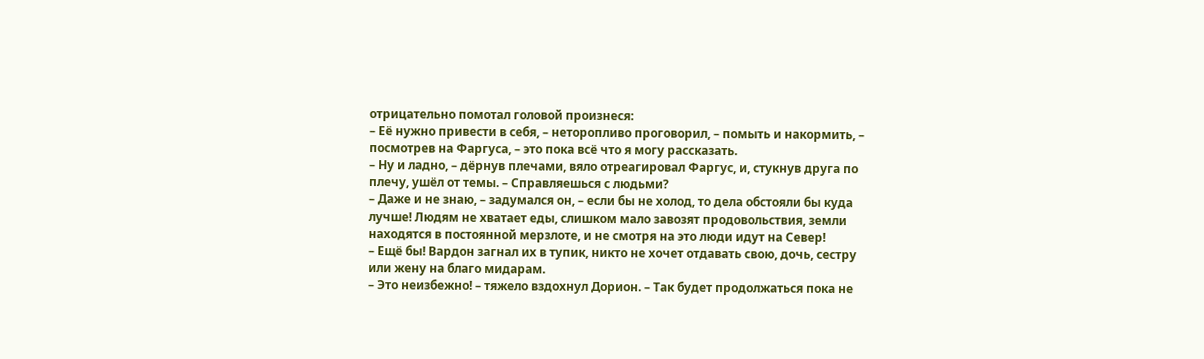отрицательно помотал головой произнеся:
– Её нужно привести в себя, – неторопливо проговорил, – помыть и накормить, – посмотрев на Фаргуса, – это пока всё что я могу рассказать.
– Ну и ладно, – дёрнув плечами, вяло отреагировал Фаргус, и, стукнув друга по плечу, ушёл от темы. – Справляешься с людьми?
– Даже и не знаю, – задумался он, – если бы не холод, то дела обстояли бы куда лучше! Людям не хватает еды, слишком мало завозят продовольствия, земли находятся в постоянной мерзлоте, и не смотря на это люди идут на Север!
– Ещё бы! Вардон загнал их в тупик, никто не хочет отдавать свою, дочь, сестру или жену на благо мидарам.
– Это неизбежно! – тяжело вздохнул Дорион. – Так будет продолжаться пока не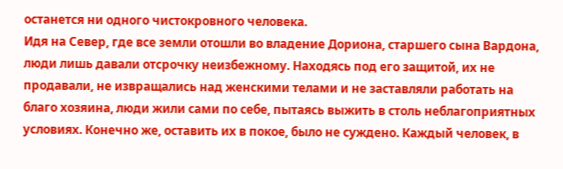останется ни одного чистокровного человека.
Идя на Север, где все земли отошли во владение Дориона, старшего сына Вардона, люди лишь давали отсрочку неизбежному. Находясь под его защитой, их не продавали, не извращались над женскими телами и не заставляли работать на благо хозяина, люди жили сами по себе, пытаясь выжить в столь неблагоприятных условиях. Конечно же, оставить их в покое, было не суждено. Каждый человек, в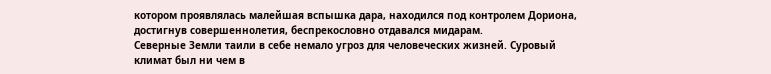котором проявлялась малейшая вспышка дара, находился под контролем Дориона, достигнув совершеннолетия, беспрекословно отдавался мидарам.
Северные Земли таили в себе немало угроз для человеческих жизней. Суровый климат был ни чем в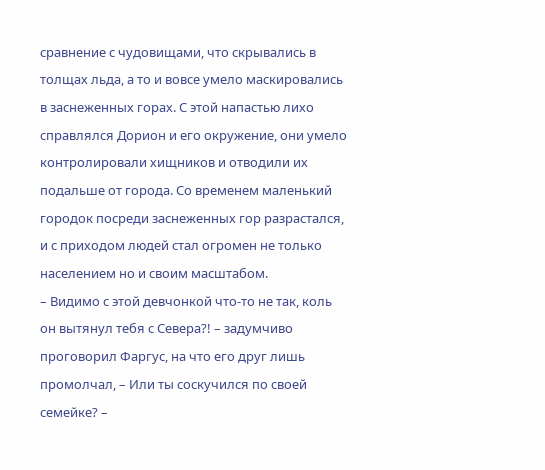сравнение с чудовищами, что скрывались в толщах льда, а то и вовсе умело маскировались в заснеженных горах. С этой напастью лихо справлялся Дорион и его окружение, они умело контролировали хищников и отводили их подальше от города. Со временем маленький городок посреди заснеженных гор разрастался, и с приходом людей стал огромен не только населением но и своим масштабом.
– Видимо с этой девчонкой что-то не так, коль он вытянул тебя с Севера?! – задумчиво проговорил Фаргус, на что его друг лишь промолчал, – Или ты соскучился по своей семейке? –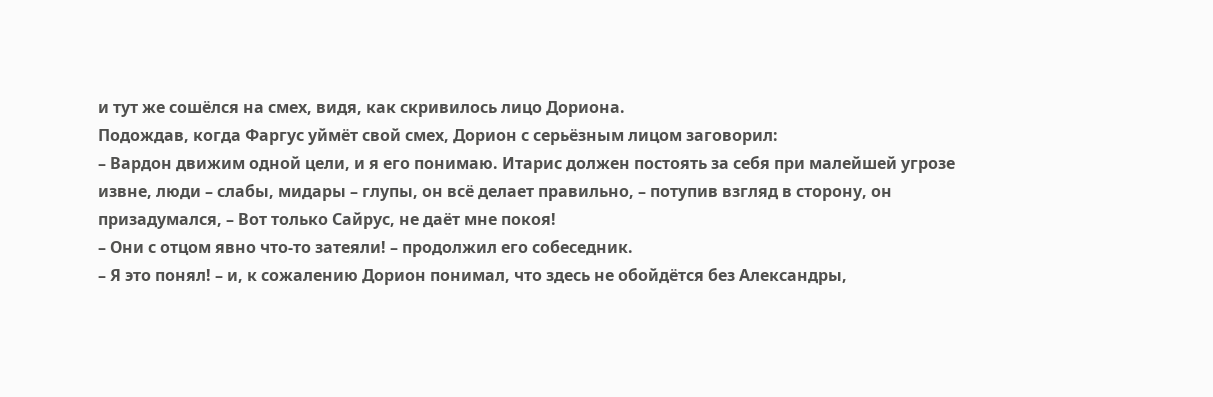и тут же сошёлся на смех, видя, как скривилось лицо Дориона.
Подождав, когда Фаргус уймёт свой смех, Дорион с серьёзным лицом заговорил:
– Вардон движим одной цели, и я его понимаю. Итарис должен постоять за себя при малейшей угрозе извне, люди – слабы, мидары – глупы, он всё делает правильно, – потупив взгляд в сторону, он призадумался, – Вот только Сайрус, не даёт мне покоя!
– Они с отцом явно что-то затеяли! – продолжил его собеседник.
– Я это понял! – и, к сожалению Дорион понимал, что здесь не обойдётся без Александры,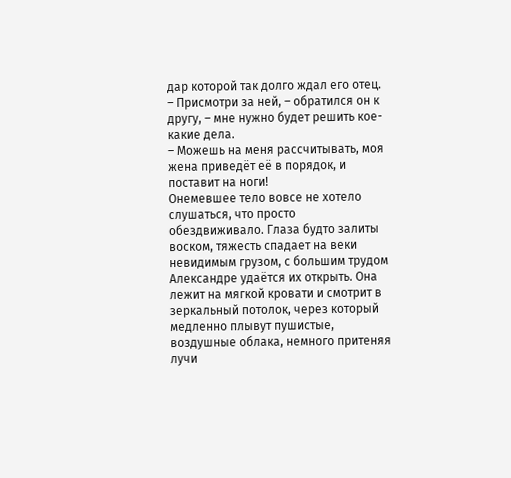дар которой так долго ждал его отец.
– Присмотри за ней, – обратился он к другу, – мне нужно будет решить кое-какие дела.
– Можешь на меня рассчитывать, моя жена приведёт её в порядок, и поставит на ноги!
Онемевшее тело вовсе не хотело слушаться, что просто обездвиживало. Глаза будто залиты воском, тяжесть спадает на веки невидимым грузом, с большим трудом Александре удаётся их открыть. Она лежит на мягкой кровати и смотрит в зеркальный потолок, через который медленно плывут пушистые, воздушные облака, немного притеняя лучи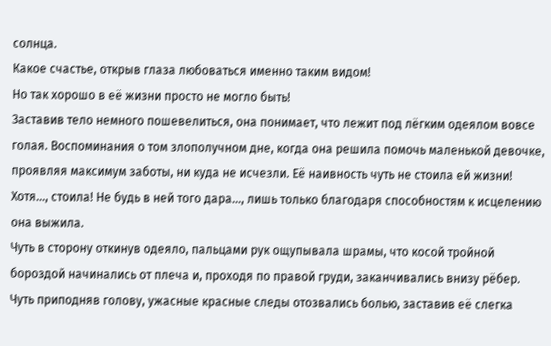солнца.
Какое счастье, открыв глаза любоваться именно таким видом!
Но так хорошо в её жизни просто не могло быть!
Заставив тело немного пошевелиться, она понимает, что лежит под лёгким одеялом вовсе голая. Воспоминания о том злополучном дне, когда она решила помочь маленькой девочке, проявляя максимум заботы, ни куда не исчезли. Её наивность чуть не стоила ей жизни! Хотя…, стоила! Не будь в ней того дара…, лишь только благодаря способностям к исцелению она выжила.
Чуть в сторону откинув одеяло, пальцами рук ощупывала шрамы, что косой тройной бороздой начинались от плеча и, проходя по правой груди, заканчивались внизу рёбер. Чуть приподняв голову, ужасные красные следы отозвались болью, заставив её слегка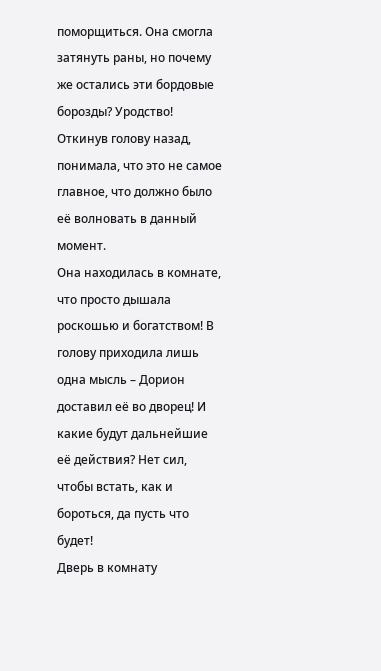поморщиться. Она смогла затянуть раны, но почему же остались эти бордовые борозды? Уродство! Откинув голову назад, понимала, что это не самое главное, что должно было её волновать в данный момент.
Она находилась в комнате, что просто дышала роскошью и богатством! В голову приходила лишь одна мысль – Дорион доставил её во дворец! И какие будут дальнейшие её действия? Нет сил, чтобы встать, как и бороться, да пусть что будет!
Дверь в комнату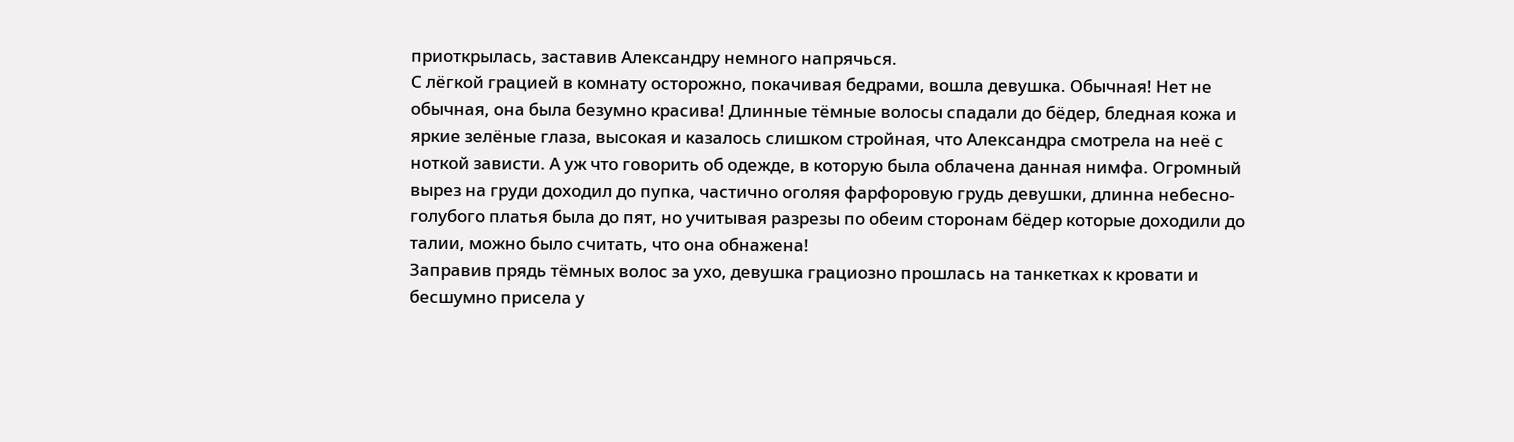приоткрылась, заставив Александру немного напрячься.
С лёгкой грацией в комнату осторожно, покачивая бедрами, вошла девушка. Обычная! Нет не обычная, она была безумно красива! Длинные тёмные волосы спадали до бёдер, бледная кожа и яркие зелёные глаза, высокая и казалось слишком стройная, что Александра смотрела на неё с ноткой зависти. А уж что говорить об одежде, в которую была облачена данная нимфа. Огромный вырез на груди доходил до пупка, частично оголяя фарфоровую грудь девушки, длинна небесно-голубого платья была до пят, но учитывая разрезы по обеим сторонам бёдер которые доходили до талии, можно было считать, что она обнажена!
Заправив прядь тёмных волос за ухо, девушка грациозно прошлась на танкетках к кровати и бесшумно присела у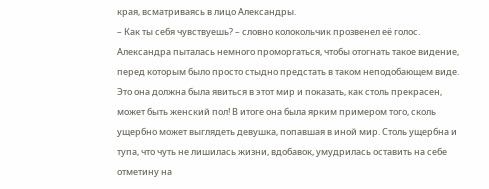края, всматриваясь в лицо Александры.
– Как ты себя чувствуешь? – словно колокольчик прозвенел её голос.
Александра пыталась немного проморгаться, чтобы отогнать такое видение, перед которым было просто стыдно предстать в таком неподобающем виде. Это она должна была явиться в этот мир и показать, как столь прекрасен, может быть женский пол! В итоге она была ярким примером того, сколь ущербно может выглядеть девушка, попавшая в иной мир. Столь ущербна и тупа, что чуть не лишилась жизни, вдобавок, умудрилась оставить на себе отметину на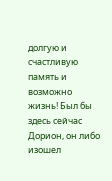долгую и счастливую память и возможно жизнь! Был бы здесь сейчас Дорион, он либо изошел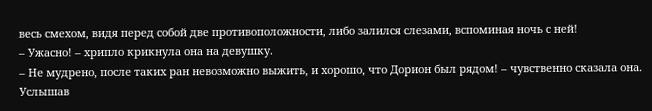весь смехом, видя перед собой две противоположности, либо залился слезами, вспоминая ночь с ней!
– Ужасно! – хрипло крикнула она на девушку.
– Не мудрено, после таких ран невозможно выжить, и хорошо, что Дорион был рядом! – чувственно сказала она.
Услышав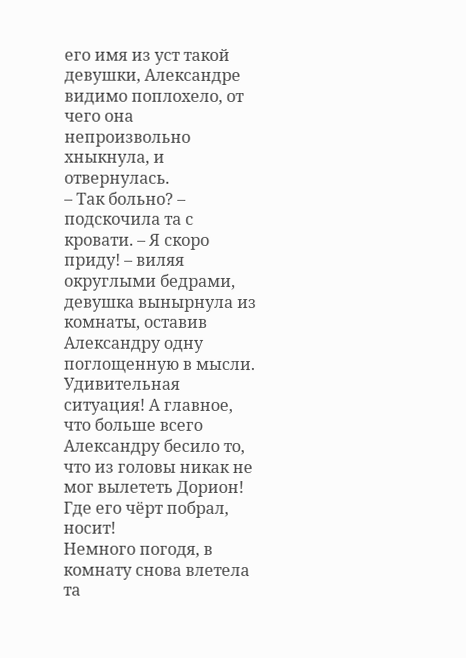его имя из уст такой девушки, Александре видимо поплохело, от чего она непроизвольно хныкнула, и отвернулась.
– Так больно? – подскочила та с кровати. – Я скоро приду! – виляя округлыми бедрами, девушка вынырнула из комнаты, оставив Александру одну поглощенную в мысли.
Удивительная ситуация! А главное, что больше всего Александру бесило то, что из головы никак не мог вылететь Дорион!
Где его чёрт побрал, носит!
Немного погодя, в комнату снова влетела та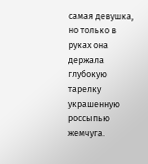самая девушка, но только в руках она держала глубокую тарелку украшенную россыпью жемчуга.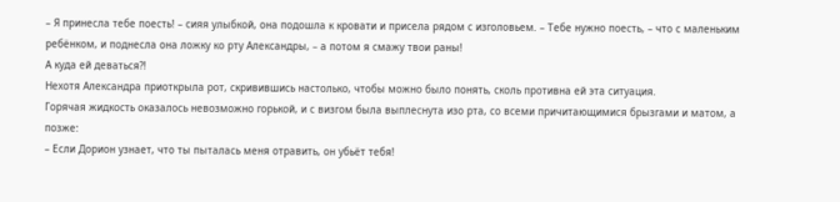– Я принесла тебе поесть! – сияя улыбкой, она подошла к кровати и присела рядом с изголовьем. – Тебе нужно поесть, – что с маленьким ребёнком, и поднесла она ложку ко рту Александры, – а потом я смажу твои раны!
А куда ей деваться?!
Нехотя Александра приоткрыла рот, скривившись настолько, чтобы можно было понять, сколь противна ей эта ситуация.
Горячая жидкость оказалось невозможно горькой, и с визгом была выплеснута изо рта, со всеми причитающимися брызгами и матом, а позже:
– Если Дорион узнает, что ты пыталась меня отравить, он убьёт тебя!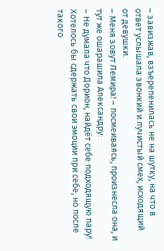– завизжав, взъерепенилась не на шутку, на что в ответ услышала звонкий и лучистый смех, исходящий от девушки.
– Меня зовут Лемира! – посмеиваясь, произнесла она, и тут же ошарашила Александру:
– Не думала что Дорион, найдёт себе подходящую пару!
Хотелось бы сдержать свои эмоции при себе, но после такого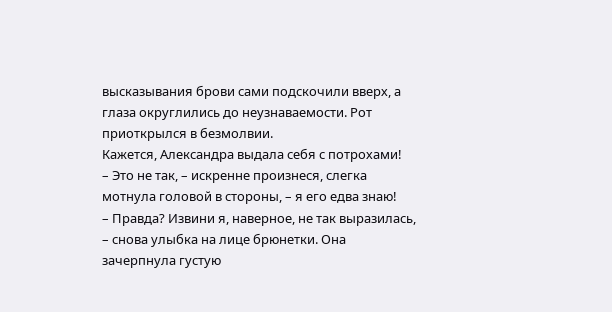высказывания брови сами подскочили вверх, а глаза округлились до неузнаваемости. Рот приоткрылся в безмолвии.
Кажется, Александра выдала себя с потрохами!
– Это не так, – искренне произнеся, слегка мотнула головой в стороны, – я его едва знаю!
– Правда? Извини я, наверное, не так выразилась, – снова улыбка на лице брюнетки. Она зачерпнула густую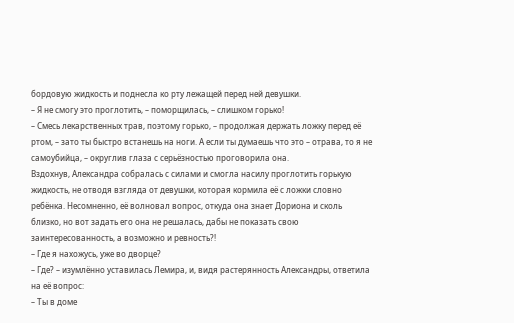бордовую жидкость и поднесла ко рту лежащей перед ней девушки.
– Я не смогу это проглотить, – поморщилась, – слишком горько!
– Смесь лекарственных трав, поэтому горько, – продолжая держать ложку перед её ртом, – зато ты быстро встанешь на ноги. А если ты думаешь что это – отрава, то я не самоубийца, – округлив глаза с серьёзностью проговорила она.
Вздохнув, Александра собралась с силами и смогла насилу проглотить горькую жидкость, не отводя взгляда от девушки, которая кормила её с ложки словно ребёнка. Несомненно, её волновал вопрос, откуда она знает Дориона и сколь близко, но вот задать его она не решалась, дабы не показать свою заинтересованность, а возможно и ревность?!
– Где я нахожусь, уже во дворце?
– Где? – изумлённо уставилась Лемира, и, видя растерянность Александры, ответила на её вопрос:
– Ты в доме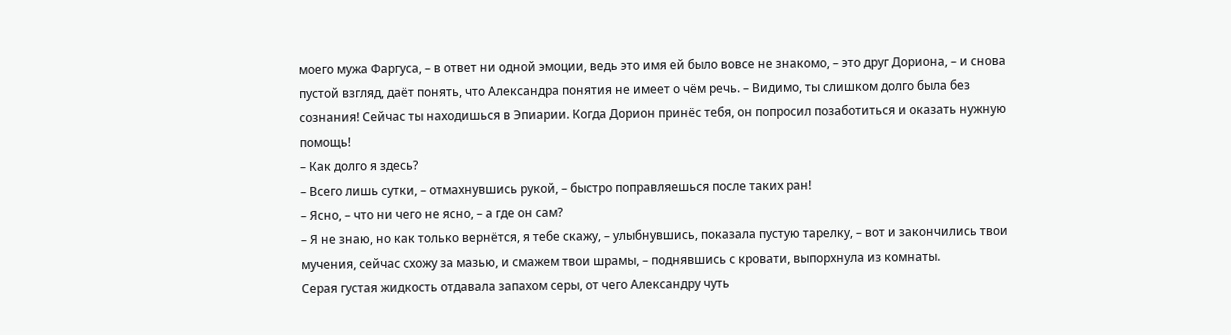моего мужа Фаргуса, – в ответ ни одной эмоции, ведь это имя ей было вовсе не знакомо, – это друг Дориона, – и снова пустой взгляд, даёт понять, что Александра понятия не имеет о чём речь. – Видимо, ты слишком долго была без сознания! Сейчас ты находишься в Эпиарии. Когда Дорион принёс тебя, он попросил позаботиться и оказать нужную помощь!
– Как долго я здесь?
– Всего лишь сутки, – отмахнувшись рукой, – быстро поправляешься после таких ран!
– Ясно, – что ни чего не ясно, – а где он сам?
– Я не знаю, но как только вернётся, я тебе скажу, – улыбнувшись, показала пустую тарелку, – вот и закончились твои мучения, сейчас схожу за мазью, и смажем твои шрамы, – поднявшись с кровати, выпорхнула из комнаты.
Серая густая жидкость отдавала запахом серы, от чего Александру чуть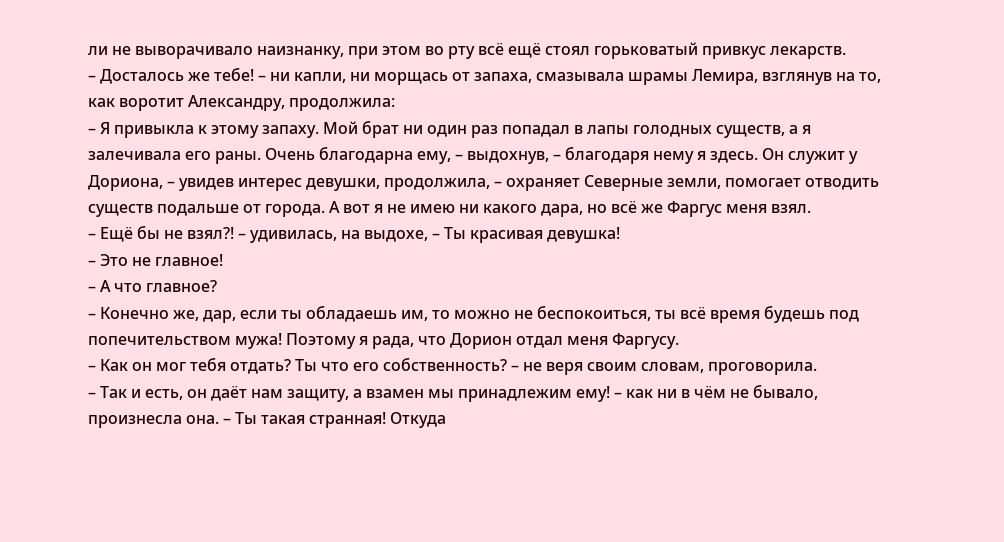ли не выворачивало наизнанку, при этом во рту всё ещё стоял горьковатый привкус лекарств.
– Досталось же тебе! – ни капли, ни морщась от запаха, смазывала шрамы Лемира, взглянув на то, как воротит Александру, продолжила:
– Я привыкла к этому запаху. Мой брат ни один раз попадал в лапы голодных существ, а я залечивала его раны. Очень благодарна ему, – выдохнув, – благодаря нему я здесь. Он служит у Дориона, – увидев интерес девушки, продолжила, – охраняет Северные земли, помогает отводить существ подальше от города. А вот я не имею ни какого дара, но всё же Фаргус меня взял.
– Ещё бы не взял?! – удивилась, на выдохе, – Ты красивая девушка!
– Это не главное!
– А что главное?
– Конечно же, дар, если ты обладаешь им, то можно не беспокоиться, ты всё время будешь под попечительством мужа! Поэтому я рада, что Дорион отдал меня Фаргусу.
– Как он мог тебя отдать? Ты что его собственность? – не веря своим словам, проговорила.
– Так и есть, он даёт нам защиту, а взамен мы принадлежим ему! – как ни в чём не бывало, произнесла она. – Ты такая странная! Откуда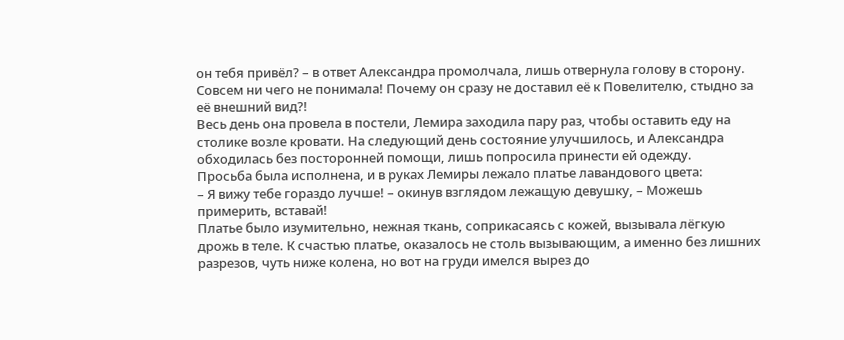он тебя привёл? – в ответ Александра промолчала, лишь отвернула голову в сторону.
Совсем ни чего не понимала! Почему он сразу не доставил её к Повелителю, стыдно за её внешний вид?!
Весь день она провела в постели, Лемира заходила пару раз, чтобы оставить еду на столике возле кровати. На следующий день состояние улучшилось, и Александра обходилась без посторонней помощи, лишь попросила принести ей одежду.
Просьба была исполнена, и в руках Лемиры лежало платье лавандового цвета:
– Я вижу тебе гораздо лучше! – окинув взглядом лежащую девушку, – Можешь примерить, вставай!
Платье было изумительно, нежная ткань, соприкасаясь с кожей, вызывала лёгкую дрожь в теле. К счастью платье, оказалось не столь вызывающим, а именно без лишних разрезов, чуть ниже колена, но вот на груди имелся вырез до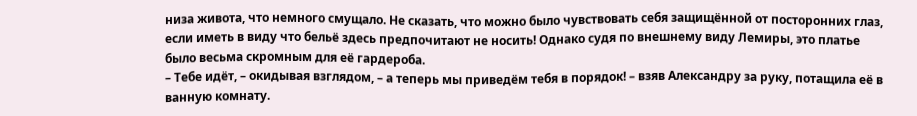низа живота, что немного смущало. Не сказать, что можно было чувствовать себя защищённой от посторонних глаз, если иметь в виду что бельё здесь предпочитают не носить! Однако судя по внешнему виду Лемиры, это платье было весьма скромным для её гардероба.
– Тебе идёт, – окидывая взглядом, – а теперь мы приведём тебя в порядок! – взяв Александру за руку, потащила её в ванную комнату.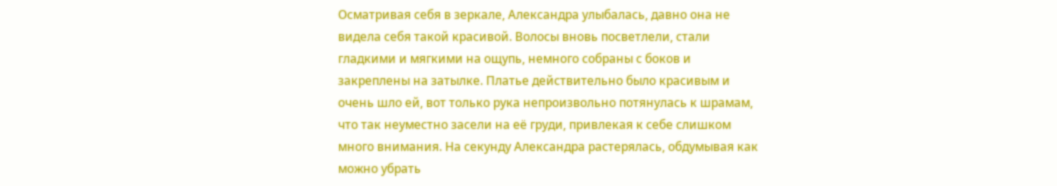Осматривая себя в зеркале, Александра улыбалась, давно она не видела себя такой красивой. Волосы вновь посветлели, стали гладкими и мягкими на ощупь, немного собраны с боков и закреплены на затылке. Платье действительно было красивым и очень шло ей, вот только рука непроизвольно потянулась к шрамам, что так неуместно засели на её груди, привлекая к себе слишком много внимания. На секунду Александра растерялась, обдумывая как можно убрать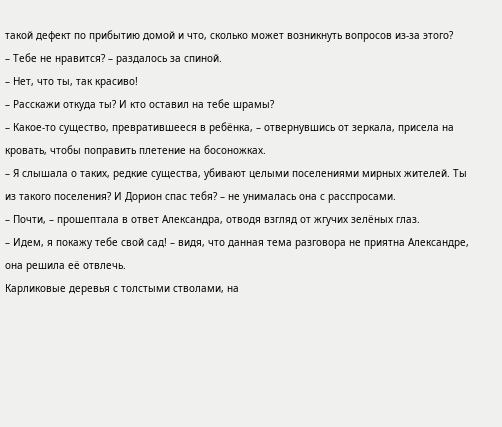такой дефект по прибытию домой и что, сколько может возникнуть вопросов из-за этого?
– Тебе не нравится? – раздалось за спиной.
– Нет, что ты, так красиво!
– Расскажи откуда ты? И кто оставил на тебе шрамы?
– Какое-то существо, превратившееся в ребёнка, – отвернувшись от зеркала, присела на кровать, чтобы поправить плетение на босоножках.
– Я слышала о таких, редкие существа, убивают целыми поселениями мирных жителей. Ты из такого поселения? И Дорион спас тебя? – не унималась она с расспросами.
– Почти, – прошептала в ответ Александра, отводя взгляд от жгучих зелёных глаз.
– Идем, я покажу тебе свой сад! – видя, что данная тема разговора не приятна Александре, она решила её отвлечь.
Карликовые деревья с толстыми стволами, на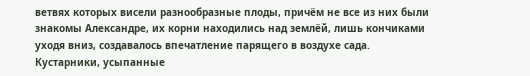ветвях которых висели разнообразные плоды, причём не все из них были знакомы Александре, их корни находились над землёй, лишь кончиками уходя вниз, создавалось впечатление парящего в воздухе сада. Кустарники, усыпанные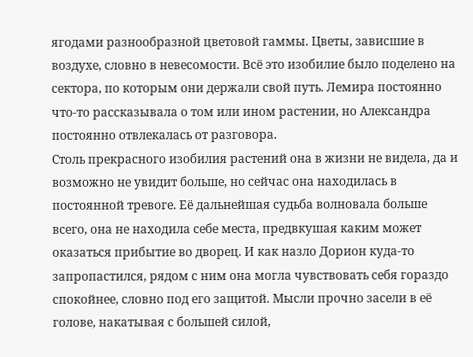ягодами разнообразной цветовой гаммы. Цветы, зависшие в воздухе, словно в невесомости. Всё это изобилие было поделено на сектора, по которым они держали свой путь. Лемира постоянно что-то рассказывала о том или ином растении, но Александра постоянно отвлекалась от разговора.
Столь прекрасного изобилия растений она в жизни не видела, да и возможно не увидит больше, но сейчас она находилась в постоянной тревоге. Её дальнейшая судьба волновала больше всего, она не находила себе места, предвкушая каким может оказаться прибытие во дворец. И как назло Дорион куда-то запропастился, рядом с ним она могла чувствовать себя гораздо спокойнее, словно под его защитой. Мысли прочно засели в её голове, накатывая с большей силой,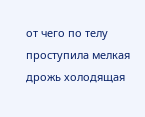от чего по телу проступила мелкая дрожь холодящая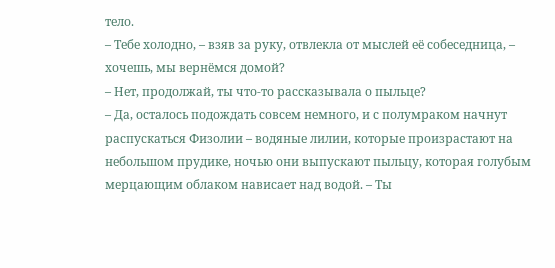тело.
– Тебе холодно, – взяв за руку, отвлекла от мыслей её собеседница, – хочешь, мы вернёмся домой?
– Нет, продолжай, ты что-то рассказывала о пыльце?
– Да, осталось подождать совсем немного, и с полумраком начнут распускаться Физолии – водяные лилии, которые произрастают на небольшом прудике, ночью они выпускают пыльцу, которая голубым мерцающим облаком нависает над водой. – Ты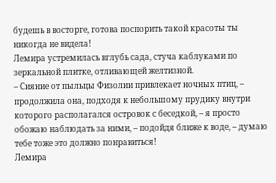будешь в восторге, готова поспорить такой красоты ты никогда не видела!
Лемира устремилась вглубь сада, стуча каблуками по зеркальной плитке, отливающей желтизной.
– Сияние от пыльцы Физолии привлекает ночных птиц, – продолжила она, подходя к небольшому прудику внутри которого располагался островок с беседкой, – я просто обожаю наблюдать за ними, – подойдя ближе к воде, – думаю тебе тоже это должно понравиться!
Лемира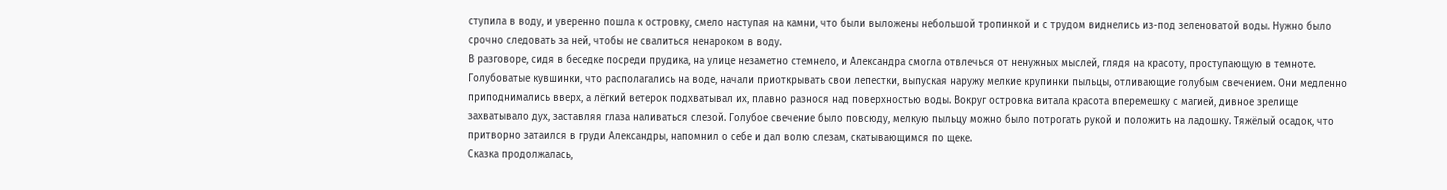ступила в воду, и уверенно пошла к островку, смело наступая на камни, что были выложены небольшой тропинкой и с трудом виднелись из-под зеленоватой воды. Нужно было срочно следовать за ней, чтобы не свалиться ненароком в воду.
В разговоре, сидя в беседке посреди прудика, на улице незаметно стемнело, и Александра смогла отвлечься от ненужных мыслей, глядя на красоту, проступающую в темноте.
Голубоватые кувшинки, что располагались на воде, начали приоткрывать свои лепестки, выпуская наружу мелкие крупинки пыльцы, отливающие голубым свечением. Они медленно приподнимались вверх, а лёгкий ветерок подхватывал их, плавно разнося над поверхностью воды. Вокруг островка витала красота вперемешку с магией, дивное зрелище захватывало дух, заставляя глаза наливаться слезой. Голубое свечение было повсюду, мелкую пыльцу можно было потрогать рукой и положить на ладошку. Тяжёлый осадок, что притворно затаился в груди Александры, напомнил о себе и дал волю слезам, скатывающимся по щеке.
Сказка продолжалась,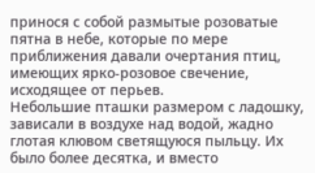принося с собой размытые розоватые пятна в небе, которые по мере приближения давали очертания птиц, имеющих ярко-розовое свечение, исходящее от перьев.
Небольшие пташки размером с ладошку, зависали в воздухе над водой, жадно глотая клювом светящуюся пыльцу. Их было более десятка, и вместо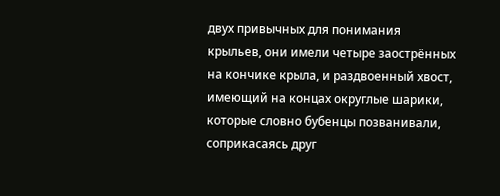двух привычных для понимания крыльев, они имели четыре заострённых на кончике крыла, и раздвоенный хвост, имеющий на концах округлые шарики, которые словно бубенцы позванивали, соприкасаясь друг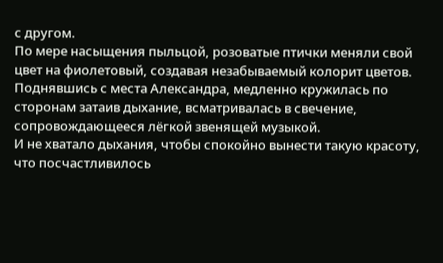с другом.
По мере насыщения пыльцой, розоватые птички меняли свой цвет на фиолетовый, создавая незабываемый колорит цветов. Поднявшись с места Александра, медленно кружилась по сторонам затаив дыхание, всматривалась в свечение, сопровождающееся лёгкой звенящей музыкой.
И не хватало дыхания, чтобы спокойно вынести такую красоту, что посчастливилось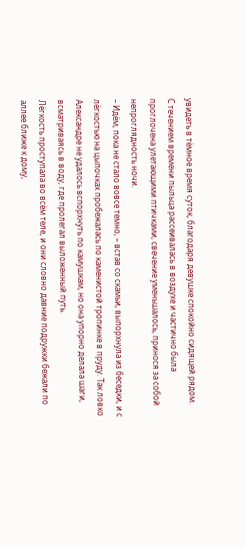увидеть в тёмное время суток, благодаря девушке спокойно сидящей рядом.
С течением времени пыльца рассеивалась в воздухе и частично была проглочена улетающими птичками, свечение уменьшалось, принося за собой непроглядность ночи.
– Идём, пока не стало вовсе темно, – встав со скамьи, выпорхнула из беседки, и с лёгкостью на цыпочках пробежалась по каменистой тропинке в пруду. Так ловко Александре не удалось вспорхнуть по камушкам, но она упорно делала шаги, всматриваясь в воду, где пролегал выложенный путь.
Лёгкость проступала во всём теле, и они словно давние подружки бежали по аллее ближе к дому,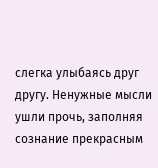слегка улыбаясь друг другу. Ненужные мысли ушли прочь, заполняя сознание прекрасным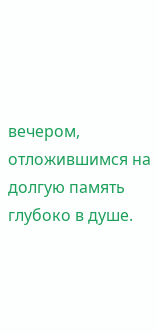вечером, отложившимся на долгую память глубоко в душе.